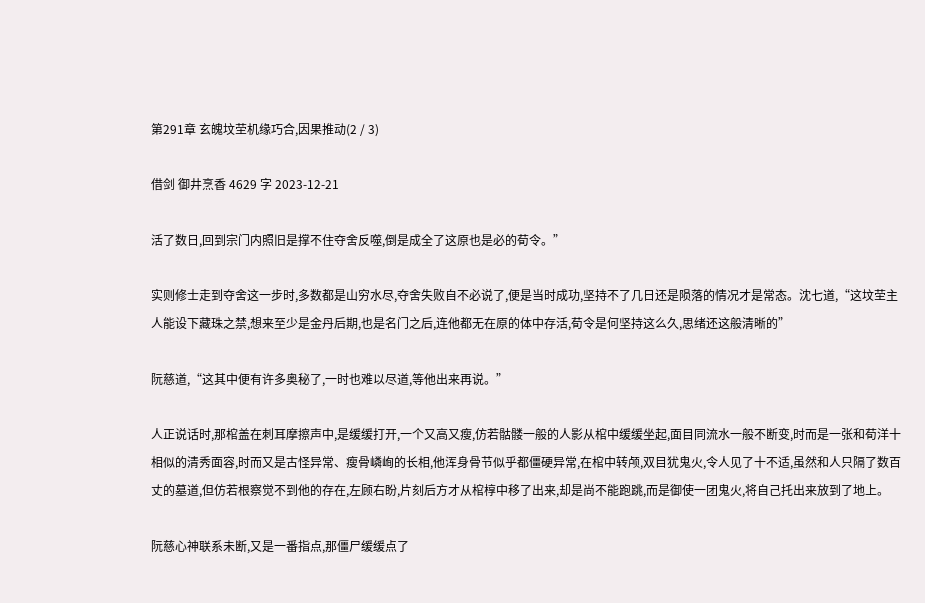第291章 玄魄坟茔机缘巧合,因果推动(2 / 3)

借剑 御井烹香 4629 字 2023-12-21

活了数日,回到宗门内照旧是撑不住夺舍反噬,倒是成全了这原也是必的荀令。”

实则修士走到夺舍这一步时,多数都是山穷水尽,夺舍失败自不必说了,便是当时成功,坚持不了几日还是陨落的情况才是常态。沈七道,“这坟茔主人能设下藏珠之禁,想来至少是金丹后期,也是名门之后,连他都无在原的体中存活,荀令是何坚持这么久,思绪还这般清晰的”

阮慈道,“这其中便有许多奥秘了,一时也难以尽道,等他出来再说。”

人正说话时,那棺盖在刺耳摩擦声中,是缓缓打开,一个又高又瘦,仿若骷髅一般的人影从棺中缓缓坐起,面目同流水一般不断变,时而是一张和荀洋十相似的清秀面容,时而又是古怪异常、瘦骨嶙峋的长相,他浑身骨节似乎都僵硬异常,在棺中转颅,双目犹鬼火,令人见了十不适,虽然和人只隔了数百丈的墓道,但仿若根察觉不到他的存在,左顾右盼,片刻后方才从棺椁中移了出来,却是尚不能跑跳,而是御使一团鬼火,将自己托出来放到了地上。

阮慈心神联系未断,又是一番指点,那僵尸缓缓点了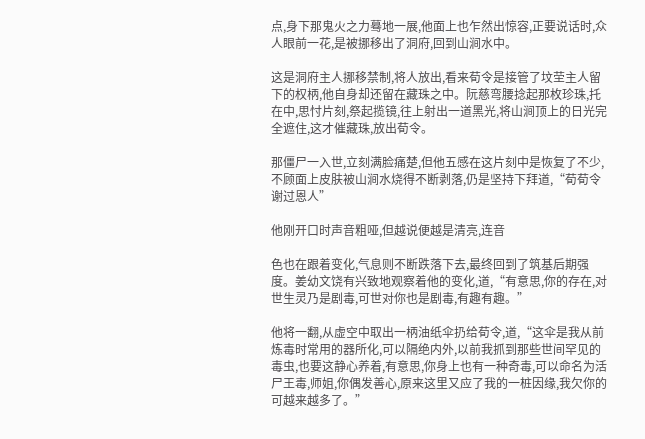点,身下那鬼火之力蓦地一展,他面上也乍然出惊容,正要说话时,众人眼前一花,是被挪移出了洞府,回到山涧水中。

这是洞府主人挪移禁制,将人放出,看来荀令是接管了坟茔主人留下的权柄,他自身却还留在藏珠之中。阮慈弯腰捻起那枚珍珠,托在中,思忖片刻,祭起揽镜,往上射出一道黑光,将山涧顶上的日光完全遮住,这才催藏珠,放出荀令。

那僵尸一入世,立刻满脸痛楚,但他五感在这片刻中是恢复了不少,不顾面上皮肤被山涧水烧得不断剥落,仍是坚持下拜道,“荀荀令谢过恩人”

他刚开口时声音粗哑,但越说便越是清亮,连音

色也在跟着变化,气息则不断跌落下去,最终回到了筑基后期强度。姜幼文饶有兴致地观察着他的变化,道,“有意思,你的存在,对世生灵乃是剧毒,可世对你也是剧毒,有趣有趣。”

他将一翻,从虚空中取出一柄油纸伞扔给荀令,道,“这伞是我从前炼毒时常用的器所化,可以隔绝内外,以前我抓到那些世间罕见的毒虫,也要这静心养着,有意思,你身上也有一种奇毒,可以命名为活尸王毒,师姐,你偶发善心,原来这里又应了我的一桩因缘,我欠你的可越来越多了。”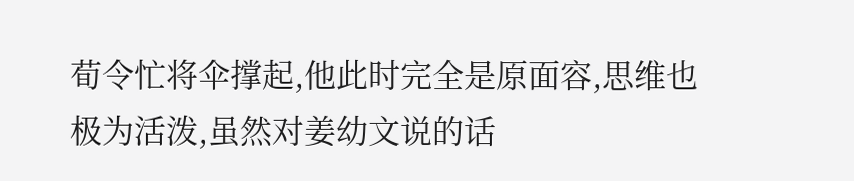荀令忙将伞撑起,他此时完全是原面容,思维也极为活泼,虽然对姜幼文说的话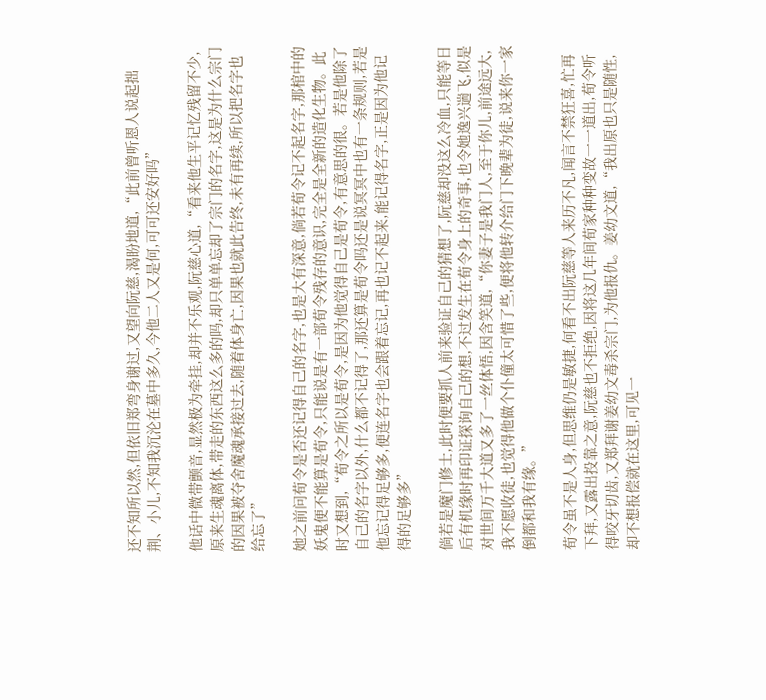还不知所以然,但依旧郑弯身谢过,又望向阮慈,渴盼地道,“此前曾听恩人说起拙荆、小儿,不知我沉沦在墓中多久,今他二人又是何,可可还安好吗”

他话中微带颤音,显然极为牵挂,却并不乐观,阮慈心道,“看来他生平记忆残留不少,原来生魂离体,带走的东西这么多的吗,却只单单忘却了宗门的名字,这是为什么宗门的因果被夺舍魔魂承接过去,随着体身亡,因果也就此告终,未有再续,所以把名字也给忘了”

她之前问荀令是否还记得自己的名字,也是大有深意,倘若荀令记不起名字,那棺中的妖鬼便不能算是荀令,只能说是有一部荀令残存的意识,完全是全新的造化生物。此时又想到,“荀令之所以是荀令,是因为他觉得自己是荀令,有意思的很。若是他除了自己的名字以外,什么都不记得了,那还算是荀令吗还是说冥冥中也有一条规则,若是他忘记得足够多,便连名字也会跟着忘记,再也记不起来,能记得名字,正是因为他记得的足够多”

倘若是魔门修士,此时便要抓人前来验证自己的猜想了,阮慈却没这么冷血,只能等日后有机缘时再印证探询自己的想,不过发生在荀令身上的奇事,也令她逸兴遄飞,似是对世间万千大道又多了一丝体悟,因含笑道,“你妻子是我门人,至于你儿,前途远大,我不愿收徒,也觉得他做个仆僮太可惜了些,便将他转介给门下晚辈为徒,说来你一家倒都和我有缘。”

荀令虽不是人身,但思维仍是敏捷,何看不出阮慈等人来历不凡,闻言不禁狂喜,忙再下拜,又露出投靠之意,阮慈也不拒绝,因将这几年间荀家种种变故一一道出,荀令听得咬牙切齿,又郑拜谢姜幼文毒杀宗门,为他报仇。姜幼文道,“我出原也只是随性,却不想报偿就在这里,可见一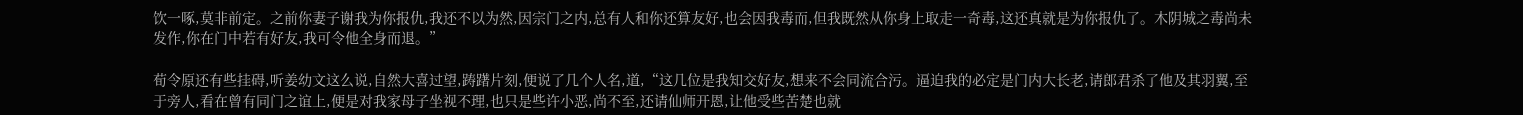饮一啄,莫非前定。之前你妻子谢我为你报仇,我还不以为然,因宗门之内,总有人和你还算友好,也会因我毒而,但我既然从你身上取走一奇毒,这还真就是为你报仇了。木阴城之毒尚未发作,你在门中若有好友,我可令他全身而退。”

荀令原还有些挂碍,听姜幼文这么说,自然大喜过望,踌躇片刻,便说了几个人名,道,“这几位是我知交好友,想来不会同流合污。逼迫我的必定是门内大长老,请郎君杀了他及其羽翼,至于旁人,看在曾有同门之谊上,便是对我家母子坐视不理,也只是些许小恶,尚不至,还请仙师开恩,让他受些苦楚也就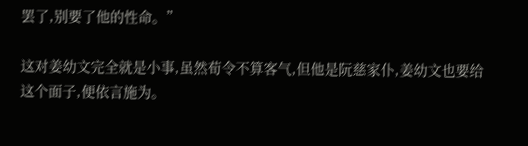罢了,别要了他的性命。”

这对姜幼文完全就是小事,虽然荀令不算客气,但他是阮慈家仆,姜幼文也要给这个面子,便依言施为。